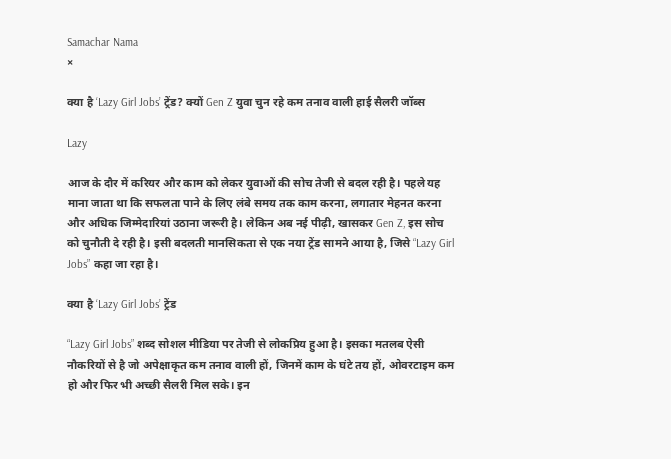Samachar Nama
×

क्या है ‘Lazy Girl Jobs’ ट्रेंड? क्यों Gen Z युवा चुन रहे कम तनाव वाली हाई सैलरी जॉब्स

Lazy

आज के दौर में करियर और काम को लेकर युवाओं की सोच तेजी से बदल रही है। पहले यह माना जाता था कि सफलता पाने के लिए लंबे समय तक काम करना, लगातार मेहनत करना और अधिक जिम्मेदारियां उठाना जरूरी है। लेकिन अब नई पीढ़ी, खासकर Gen Z, इस सोच को चुनौती दे रही है। इसी बदलती मानसिकता से एक नया ट्रेंड सामने आया है, जिसे “Lazy Girl Jobs” कहा जा रहा है।

क्या है ‘Lazy Girl Jobs’ ट्रेंड

“Lazy Girl Jobs” शब्द सोशल मीडिया पर तेजी से लोकप्रिय हुआ है। इसका मतलब ऐसी नौकरियों से है जो अपेक्षाकृत कम तनाव वाली हों, जिनमें काम के घंटे तय हों, ओवरटाइम कम हो और फिर भी अच्छी सैलरी मिल सके। इन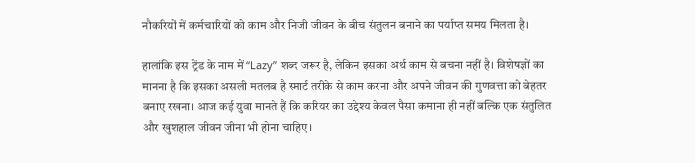नौकरियों में कर्मचारियों को काम और निजी जीवन के बीच संतुलन बनाने का पर्याप्त समय मिलता है।

हालांकि इस ट्रेंड के नाम में “Lazy” शब्द जरूर है, लेकिन इसका अर्थ काम से बचना नहीं है। विशेषज्ञों का मानना है कि इसका असली मतलब है स्मार्ट तरीके से काम करना और अपने जीवन की गुणवत्ता को बेहतर बनाए रखना। आज कई युवा मानते हैं कि करियर का उद्देश्य केवल पैसा कमाना ही नहीं बल्कि एक संतुलित और खुशहाल जीवन जीना भी होना चाहिए।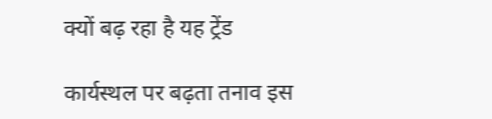क्यों बढ़ रहा है यह ट्रेंड

कार्यस्थल पर बढ़ता तनाव इस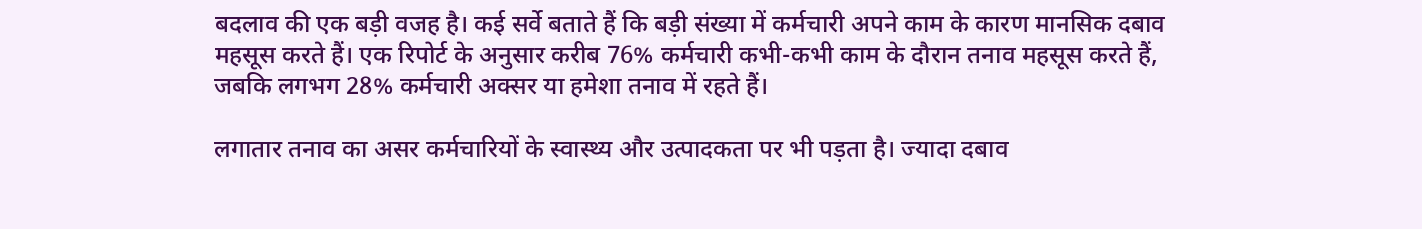बदलाव की एक बड़ी वजह है। कई सर्वे बताते हैं कि बड़ी संख्या में कर्मचारी अपने काम के कारण मानसिक दबाव महसूस करते हैं। एक रिपोर्ट के अनुसार करीब 76% कर्मचारी कभी-कभी काम के दौरान तनाव महसूस करते हैं, जबकि लगभग 28% कर्मचारी अक्सर या हमेशा तनाव में रहते हैं।

लगातार तनाव का असर कर्मचारियों के स्वास्थ्य और उत्पादकता पर भी पड़ता है। ज्यादा दबाव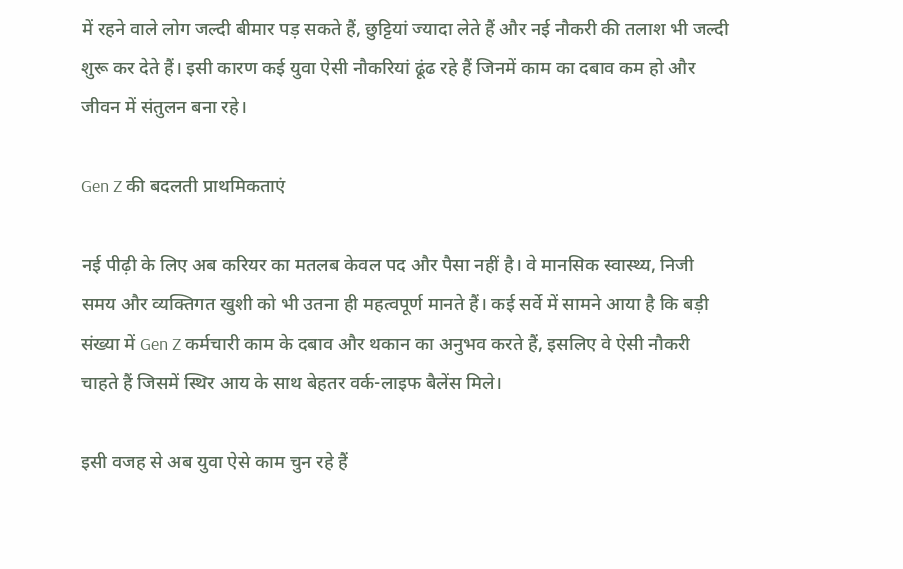में रहने वाले लोग जल्दी बीमार पड़ सकते हैं, छुट्टियां ज्यादा लेते हैं और नई नौकरी की तलाश भी जल्दी शुरू कर देते हैं। इसी कारण कई युवा ऐसी नौकरियां ढूंढ रहे हैं जिनमें काम का दबाव कम हो और जीवन में संतुलन बना रहे।

Gen Z की बदलती प्राथमिकताएं

नई पीढ़ी के लिए अब करियर का मतलब केवल पद और पैसा नहीं है। वे मानसिक स्वास्थ्य, निजी समय और व्यक्तिगत खुशी को भी उतना ही महत्वपूर्ण मानते हैं। कई सर्वे में सामने आया है कि बड़ी संख्या में Gen Z कर्मचारी काम के दबाव और थकान का अनुभव करते हैं, इसलिए वे ऐसी नौकरी चाहते हैं जिसमें स्थिर आय के साथ बेहतर वर्क-लाइफ बैलेंस मिले।

इसी वजह से अब युवा ऐसे काम चुन रहे हैं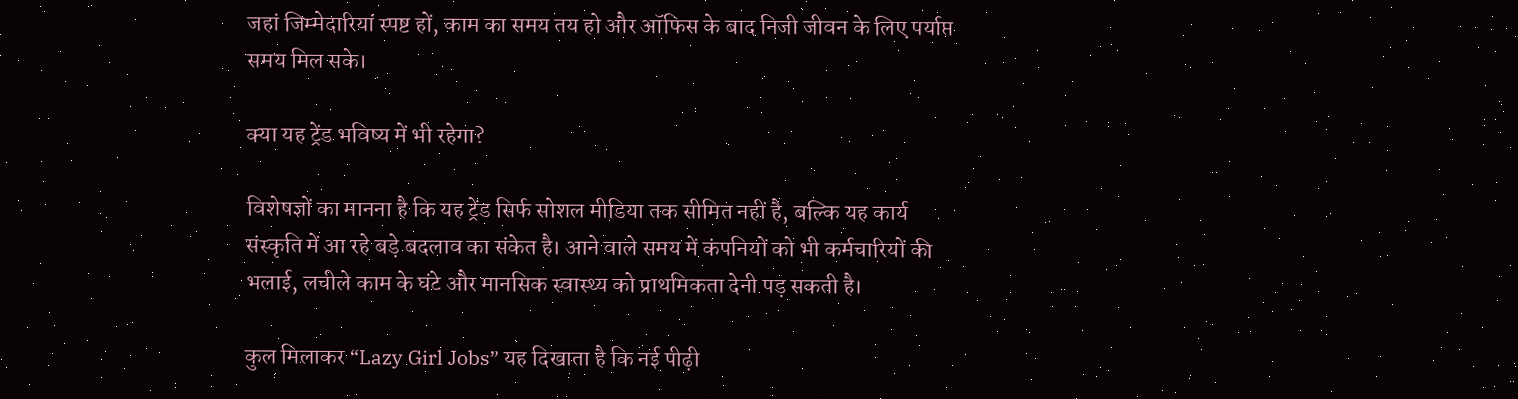जहां जिम्मेदारियां स्पष्ट हों, काम का समय तय हो और ऑफिस के बाद निजी जीवन के लिए पर्याप्त समय मिल सके।

क्या यह ट्रेंड भविष्य में भी रहेगा?

विशेषज्ञों का मानना है कि यह ट्रेंड सिर्फ सोशल मीडिया तक सीमित नहीं है, बल्कि यह कार्य संस्कृति में आ रहे बड़े बदलाव का संकेत है। आने वाले समय में कंपनियों को भी कर्मचारियों की भलाई, लचीले काम के घंटे और मानसिक स्वास्थ्य को प्राथमिकता देनी पड़ सकती है।

कुल मिलाकर “Lazy Girl Jobs” यह दिखाता है कि नई पीढ़ी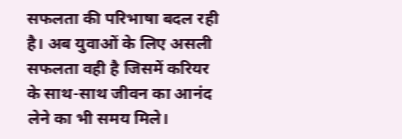सफलता की परिभाषा बदल रही है। अब युवाओं के लिए असली सफलता वही है जिसमें करियर के साथ-साथ जीवन का आनंद लेने का भी समय मिले।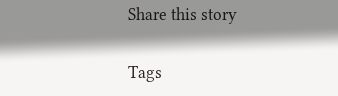Share this story

Tags